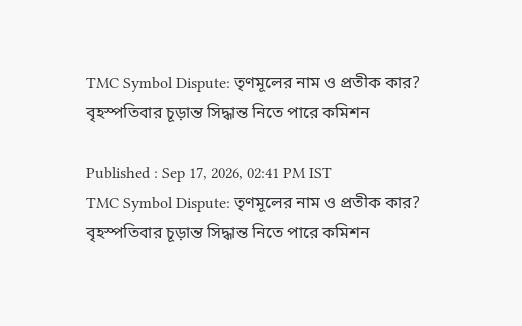TMC Symbol Dispute: তৃণমূলের নাম ও প্রতীক কার? বৃহস্পতিবার চূড়ান্ত সিদ্ধান্ত নিতে পারে কমিশন

Published : Sep 17, 2026, 02:41 PM IST
TMC Symbol Dispute: তৃণমূলের নাম ও প্রতীক কার? বৃহস্পতিবার চূড়ান্ত সিদ্ধান্ত নিতে পারে কমিশন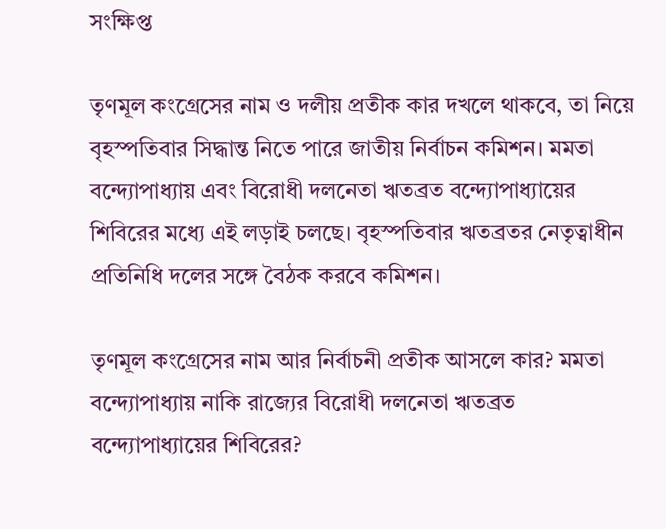সংক্ষিপ্ত

তৃণমূল কংগ্রেসের নাম ও দলীয় প্রতীক কার দখলে থাকবে, তা নিয়ে বৃহস্পতিবার সিদ্ধান্ত নিতে পারে জাতীয় নির্বাচন কমিশন। মমতা বন্দ্যোপাধ্যায় এবং বিরোধী দলনেতা ঋতব্রত বন্দ্যোপাধ্যায়ের শিবিরের মধ্যে এই লড়াই চলছে। বৃহস্পতিবার ঋতব্রতর নেতৃত্বাধীন প্রতিনিধি দলের সঙ্গে বৈঠক করবে কমিশন।

তৃণমূল কংগ্রেসের নাম আর নির্বাচনী প্রতীক আসলে কার? মমতা বন্দ্যোপাধ্যায় নাকি রাজ্যের বিরোধী দলনেতা ঋতব্রত বন্দ্যোপাধ্যায়ের শিবিরের?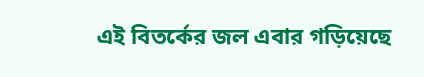এই বিতর্কের জল এবার গড়িয়েছে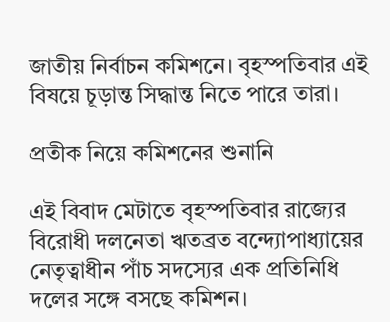জাতীয় নির্বাচন কমিশনে। বৃহস্পতিবার এই বিষয়ে চূড়ান্ত সিদ্ধান্ত নিতে পারে তারা।

প্রতীক নিয়ে কমিশনের শুনানি

এই বিবাদ মেটাতে বৃহস্পতিবার রাজ্যের বিরোধী দলনেতা ঋতব্রত বন্দ্যোপাধ্যায়ের নেতৃত্বাধীন পাঁচ সদস্যের এক প্রতিনিধি দলের সঙ্গে বসছে কমিশন।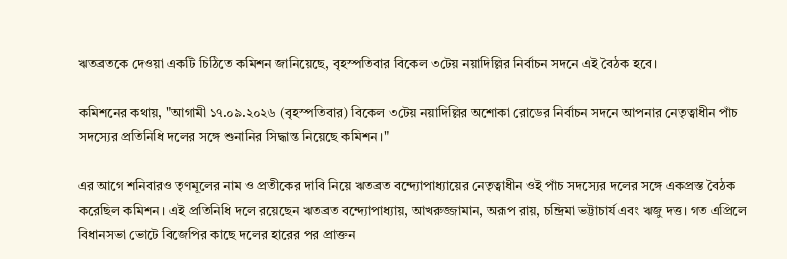ঋতব্রতকে দেওয়া একটি চিঠিতে কমিশন জানিয়েছে, বৃহস্পতিবার বিকেল ৩টেয় নয়াদিল্লির নির্বাচন সদনে এই বৈঠক হবে।

কমিশনের কথায়, "আগামী ১৭.০৯.২০২৬ (বৃহস্পতিবার) বিকেল ৩টেয় নয়াদিল্লির অশোকা রোডের নির্বাচন সদনে আপনার নেতৃত্বাধীন পাঁচ সদস্যের প্রতিনিধি দলের সঙ্গে শুনানির সিদ্ধান্ত নিয়েছে কমিশন।"

এর আগে শনিবারও তৃণমূলের নাম ও প্রতীকের দাবি নিয়ে ঋতব্রত বন্দ্যোপাধ্যায়ের নেতৃত্বাধীন ওই পাঁচ সদস্যের দলের সঙ্গে একপ্রস্ত বৈঠক করেছিল কমিশন। এই প্রতিনিধি দলে রয়েছেন ঋতব্রত বন্দ্যোপাধ্যায়, আখরুজ্জামান, অরূপ রায়, চন্দ্রিমা ভট্টাচার্য এবং ঋজু দত্ত। গত এপ্রিলে বিধানসভা ভোটে বিজেপির কাছে দলের হারের পর প্রাক্তন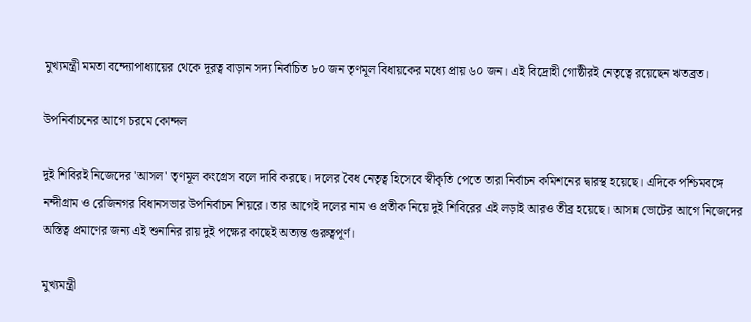মুখ্যমন্ত্রী মমতা বন্দ্যোপাধ্যায়ের থেকে দূরত্ব বাড়ান সদ্য নির্বাচিত ৮০ জন তৃণমূল বিধায়কের মধ্যে প্রায় ৬০ জন। এই বিদ্রোহী গোষ্ঠীরই নেতৃত্বে রয়েছেন ঋতব্রত।

উপনির্বাচনের আগে চরমে কোন্দল

দুই শিবিরই নিজেদের 'আসল' তৃণমূল কংগ্রেস বলে দাবি করছে। দলের বৈধ নেতৃত্ব হিসেবে স্বীকৃতি পেতে তারা নির্বাচন কমিশনের দ্বারস্থ হয়েছে। এদিকে পশ্চিমবঙ্গে নন্দীগ্রাম ও রেজিনগর বিধানসভার উপনির্বাচন শিয়রে। তার আগেই দলের নাম ও প্রতীক নিয়ে দুই শিবিরের এই লড়াই আরও তীব্র হয়েছে। আসন্ন ভোটের আগে নিজেদের অস্তিত্ব প্রমাণের জন্য এই শুনানির রায় দুই পক্ষের কাছেই অত্যন্ত গুরুত্বপূর্ণ।

মুখ্যমন্ত্রী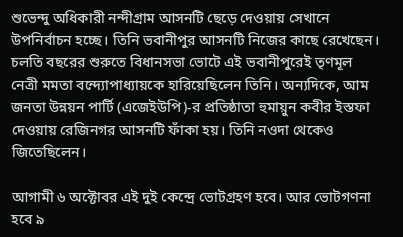শুভেন্দু অধিকারী নন্দীগ্রাম আসনটি ছেড়ে দেওয়ায় সেখানে উপনির্বাচন হচ্ছে। তিনি ভবানীপুর আসনটি নিজের কাছে রেখেছেন। চলতি বছরের শুরুতে বিধানসভা ভোটে এই ভবানীপুরেই তৃণমূল নেত্রী মমতা বন্দ্যোপাধ্যায়কে হারিয়েছিলেন তিনি। অন্যদিকে, আম জনতা উন্নয়ন পার্টি (এজেইউপি)-র প্রতিষ্ঠাতা হুমায়ুন কবীর ইস্তফা দেওয়ায় রেজিনগর আসনটি ফাঁকা হয়। তিনি নওদা থেকেও জিতেছিলেন।

আগামী ৬ অক্টোবর এই দুই কেন্দ্রে ভোটগ্রহণ হবে। আর ভোটগণনা হবে ৯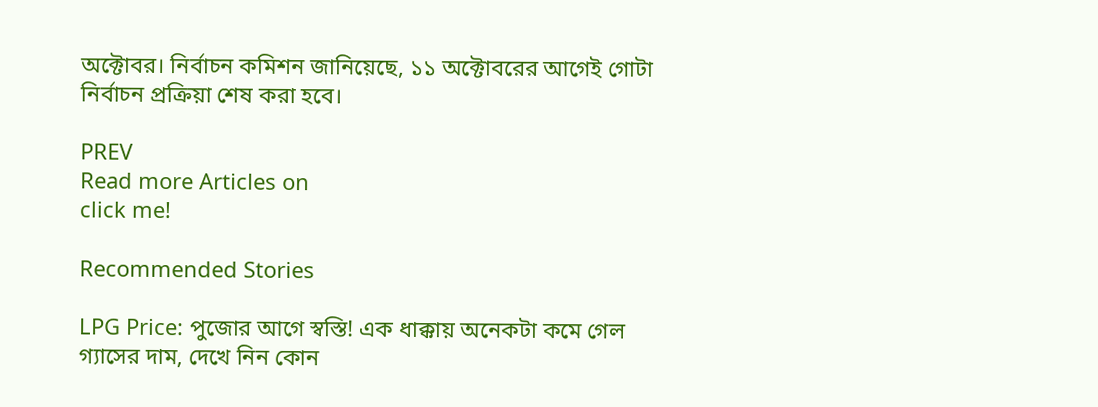অক্টোবর। নির্বাচন কমিশন জানিয়েছে, ১১ অক্টোবরের আগেই গোটা নির্বাচন প্রক্রিয়া শেষ করা হবে।

PREV
Read more Articles on
click me!

Recommended Stories

LPG Price: পুজোর আগে স্বস্তি! এক ধাক্কায় অনেকটা কমে গেল গ্যাসের দাম, দেখে নিন কোন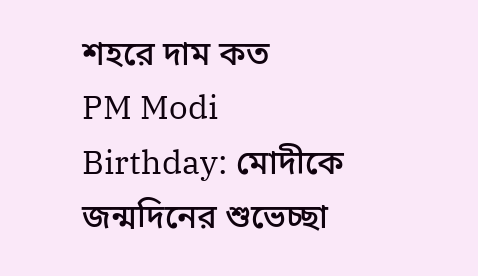শহরে দাম কত
PM Modi Birthday: মোদীকে জন্মদিনের শুভেচ্ছা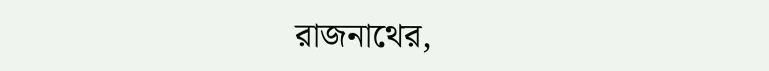রাজনাথের,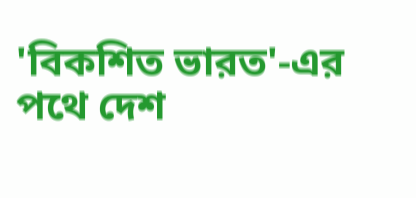'বিকশিত ভারত'-এর পথে দেশ